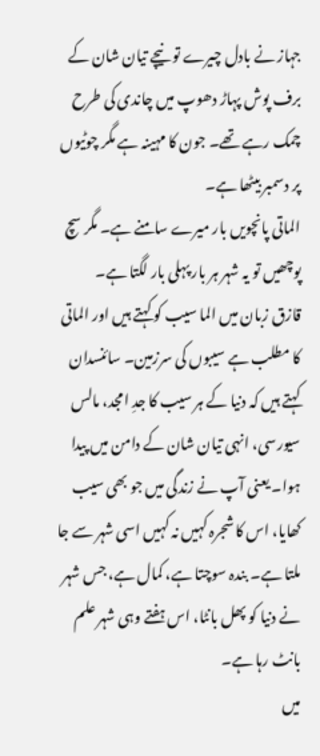جہاز نے بادل چیرے تو نیچے تیان شان کے برف پوش پہاڑ دھوپ میں چاندی کی طرح چمک رہے تھے۔ جون کا مہینہ ہے مگر چوٹیوں پر دسمبر بیٹھا ہے۔
الماتی پانچویں بار میرے سامنے ہے۔ مگر سچ پوچھیں تو یہ شہر ہر بار پہلی بار لگتا ہے۔
قازق زبان میں الما سیب کو کہتے ہیں اور الماتی کا مطلب ہے سیبوں کی سرزمین۔ سائنسدان کہتے ہیں کہ دنیا کے ہر سیب کا جدِ امجد، مالس سیورسی، انہی تیان شان کے دامن میں پیدا ہوا۔ یعنی آپ نے زندگی میں جو بھی سیب کھایا، اس کا شجرہ کہیں نہ کہیں اسی شہر سے جا ملتا ہے۔ بندہ سوچتا ہے، کمال ہے، جس شہر نے دنیا کو پھل بانٹا، اس ہفتے وہی شہر علم بانٹ رہا ہے۔
میں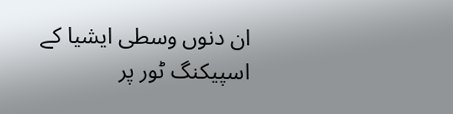ان دنوں وسطی ایشیا کے اسپیکنگ ٹور پر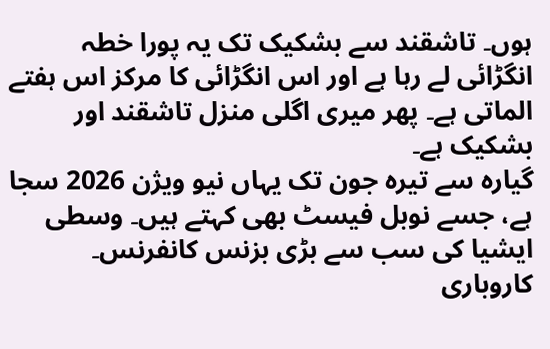ہوں۔ تاشقند سے بشکیک تک یہ پورا خطہ انگڑائی لے رہا ہے اور اس انگڑائی کا مرکز اس ہفتے الماتی ہے۔ پھر میری اگلی منزل تاشقند اور بشکیک ہے۔
گیارہ سے تیرہ جون تک یہاں نیو ویژن 2026 سجا ہے، جسے نوبل فیسٹ بھی کہتے ہیں۔ وسطی ایشیا کی سب سے بڑی بزنس کانفرنس۔ کاروباری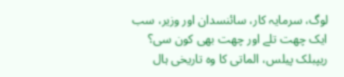لوگ، سرمایہ کار، سائنسدان اور وزیر، سب ایک چھت تلے اور چھت بھی کون سی؟ ریپبلک پیلس، الماتی کا وہ تاریخی ہال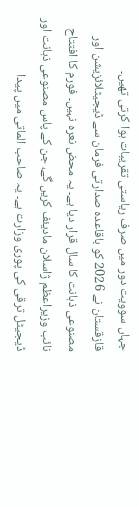جہاں سوویت دور میں صرف ریاستی تقریبات ہوا کرتی تھیں۔
قازقستان نے 2026 کو باقاعدہ صدارتی فرمان سے ڈیجیٹلائزیشن اور مصنوعی ذہانت کا سال قرار دیا ہے۔ یہ محض نعرہ نہیں۔ فورم کا افتتاح نائب وزیراعظم ژاسلان مادیئف کریں گے، جن کے پاس مصنوعی ذہانت اور ڈیجیٹل ترقی کی پوری وزارت ہے۔ یہ صاحب الماتی میں پیدا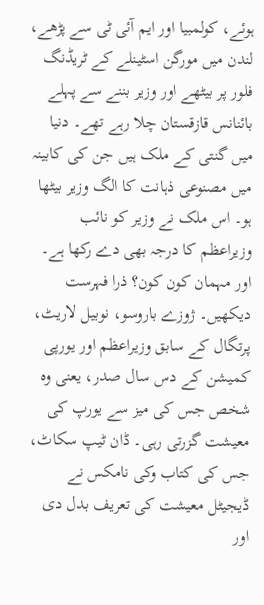ہوئے، کولمبیا اور ایم آئی ٹی سے پڑھے، لندن میں مورگن اسٹینلے کے ٹریڈنگ فلور پر بیٹھے اور وزیر بننے سے پہلے بائنانس قازقستان چلا رہے تھے۔ دنیا میں گنتی کے ملک ہیں جن کی کابینہ میں مصنوعی ذہانت کا الگ وزیر بیٹھا ہو۔ اس ملک نے وزیر کو نائب وزیراعظم کا درجہ بھی دے رکھا ہے۔
اور مہمان کون کون؟ ذرا فہرست دیکھیں۔ ژوزے باروسو، نوبیل لاریٹ، پرتگال کے سابق وزیراعظم اور یورپی کمیشن کے دس سال صدر، یعنی وہ شخص جس کی میز سے یورپ کی معیشت گزرتی رہی۔ ڈان ٹیپ سکاٹ، جس کی کتاب وکی نامکس نے ڈیجیٹل معیشت کی تعریف بدل دی اور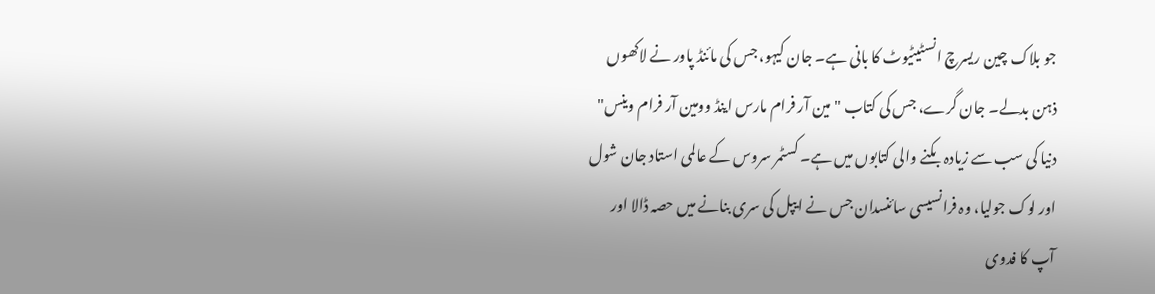جو بلاک چین ریسرچ انسٹیٹیوٹ کا بانی ہے۔ جان کیہو، جس کی مائنڈ پاور نے لاکھوں ذہن بدلے۔ جان گرے، جس کی کتاب "مین آر فرام مارس اینڈ وومین آر فرام وینس" دنیا کی سب سے زیادہ بکنے والی کتابوں میں ہے۔ کسٹمر سروس کے عالمی استاد جان شول اور لوک جولیا، وہ فرانسیسی سائنسدان جس نے ایپل کی سری بنانے میں حصہ ڈالا اور آپ کا فدوی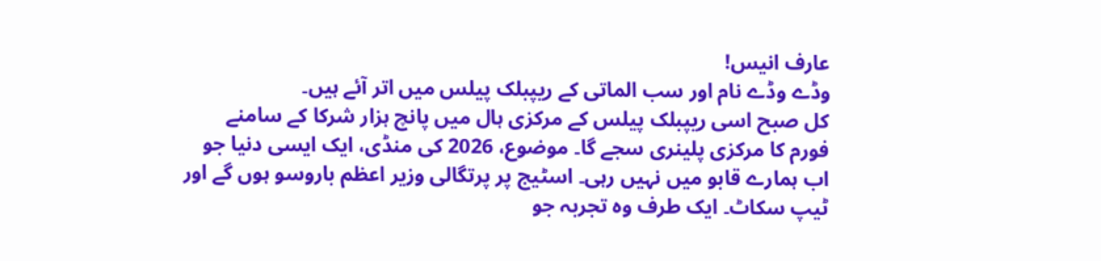عارف انیس!
وڈے وڈے نام اور سب الماتی کے ریپبلک پیلس میں اتر آئے ہیں۔
کل صبح اسی ریپبلک پیلس کے مرکزی ہال میں پانچ ہزار شرکا کے سامنے فورم کا مرکزی پلینری سجے گا۔ موضوع، 2026 کی منڈی، ایک ایسی دنیا جو اب ہمارے قابو میں نہیں رہی۔ اسٹیج پر پرتگالی وزیر اعظم باروسو ہوں گے اور ٹیپ سکاٹ۔ ایک طرف وہ تجربہ جو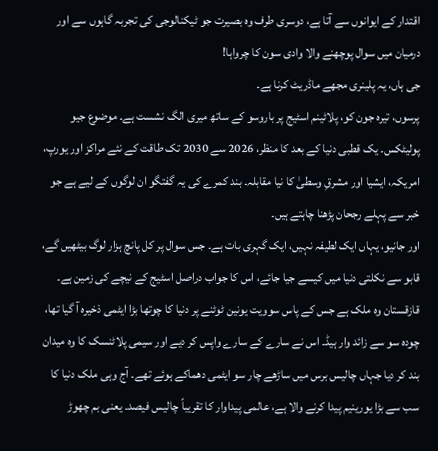اقتدار کے ایوانوں سے آتا ہے، دوسری طرف وہ بصیرت جو ٹیکنالوجی کی تجربہ گاہوں سے اور درمیان میں سوال پوچھنے والا وادی سون کا چرواہا!
جی ہاں، یہ پلینری مجھے ماڈریٹ کرنا ہے۔
پرسوں، تیرہ جون کو، پلاٹینم اسٹیج پر باروسو کے ساتھ میری الگ نشست ہے۔ موضوع جیو پولیٹکس۔ یک قطبی دنیا کے بعد کا منظر، 2026 سے 2030 تک طاقت کے نئے مراکز اور یورپ، امریکہ، ایشیا اور مشرقِ وسطیٰ کا نیا مقابلہ۔ بند کمرے کی یہ گفتگو ان لوگوں کے لیے ہے جو خبر سے پہلے رجحان پڑھنا چاہتے ہیں۔
اور جانیو، یہاں ایک لطیفہ نہیں، ایک گہری بات ہے۔ جس سوال پر کل پانچ ہزار لوگ بیٹھیں گے، قابو سے نکلتی دنیا میں کیسے جیا جائے، اس کا جواب دراصل اسٹیج کے نیچے کی زمین ہے۔
قازقستان وہ ملک ہے جس کے پاس سوویت یونین ٹوٹنے پر دنیا کا چوتھا بڑا ایٹمی ذخیرہ آ گیا تھا، چودہ سو سے زائد وار ہیڈ۔ اس نے سارے کے سارے واپس کر دیے اور سیمی پلاٹنسک کا وہ میدان بند کر دیا جہاں چالیس برس میں ساڑھے چار سو ایٹمی دھماکے ہوئے تھے۔ آج وہی ملک دنیا کا سب سے بڑا یورینیم پیدا کرنے والا ہے، عالمی پیداوار کا تقریباً چالیس فیصد۔ یعنی بم چھوڑ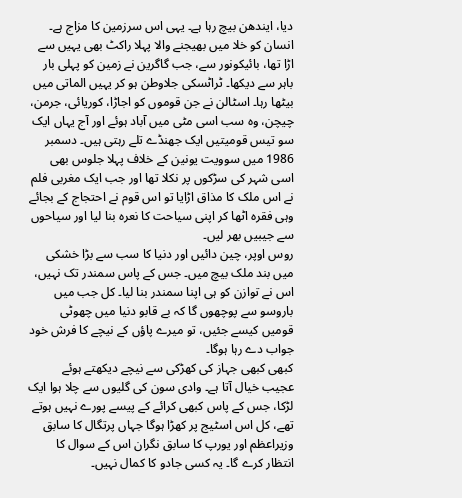دیا، ایندھن بیچ رہا ہے۔ یہی اس سرزمین کا مزاج ہے۔ انسان کو خلا میں بھیجنے والا پہلا راکٹ بھی یہیں سے اڑا تھا، بائیکونور سے، جب گاگرین نے زمین کو پہلی بار باہر سے دیکھا۔ ٹراٹسکی جلاوطن ہو کر یہیں الماتی میں بیٹھا رہا۔ اسٹالن نے جن قوموں کو اجاڑا، کوریائی، جرمن، چیچن، وہ سب اسی مٹی میں آباد ہوئے اور آج یہاں ایک سو تیس قومیتیں ایک جھنڈے تلے رہتی ہیں۔ دسمبر 1986 میں سوویت یونین کے خلاف پہلا جلوس بھی اسی شہر کی سڑکوں پر نکلا تھا اور جب ایک مغربی فلم نے اس ملک کا مذاق اڑایا تو اس قوم نے احتجاج کے بجائے وہی فقرہ اٹھا کر اپنی سیاحت کا نعرہ بنا لیا اور سیاحوں سے جیبیں بھر لیں۔
روس اوپر، چین دائیں اور دنیا کا سب سے بڑا خشکی میں بند ملک بیچ میں۔ جس کے پاس سمندر تک نہیں، اس نے توازن کو ہی اپنا سمندر بنا لیا۔ کل جب میں باروسو سے پوچھوں گا کہ بے قابو دنیا میں چھوٹی قومیں کیسے جئیں، تو میرے پاؤں کے نیچے کا فرش خود جواب دے رہا ہوگا۔
کبھی کبھی جہاز کی کھڑکی سے نیچے دیکھتے ہوئے عجیب خیال آتا ہے۔ وادی سون کی گلیوں سے چلا ہوا ایک لڑکا، جس کے پاس کبھی کرائے کے پیسے پورے نہیں ہوتے تھے، کل اس اسٹیج پر کھڑا ہوگا جہاں پرتگال کا سابق وزیراعظم اور یورپ کا سابق نگران اس کے سوال کا انتظار کرے گا۔ یہ کسی جادو کا کمال نہیں۔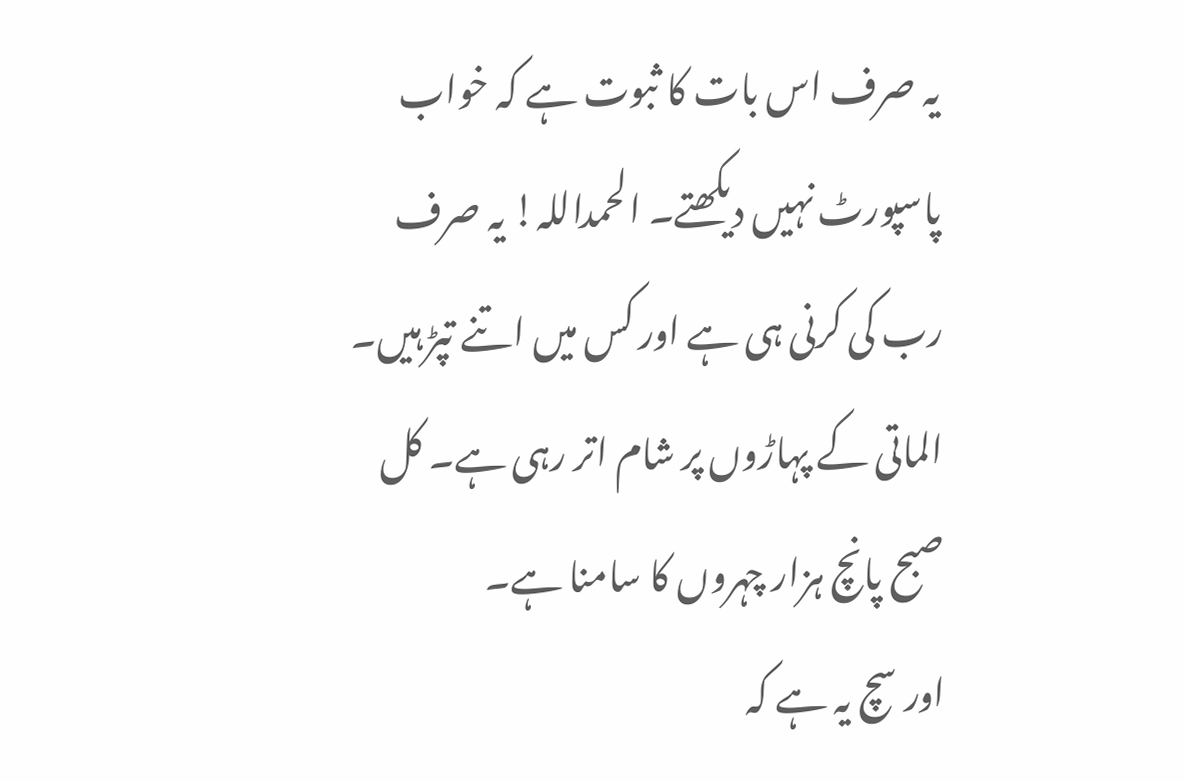یہ صرف اس بات کا ثبوت ہے کہ خواب پاسپورٹ نہیں دیکھتے۔ الحمداللہ! یہ صرف رب کی کرنی ہی ہے اور کس میں اتنے تپڑ ہیں۔
الماتی کے پہاڑوں پر شام اتر رہی ہے۔ کل صبح پانچ ہزار چہروں کا سامنا ہے۔
اور سچ یہ ہے کہ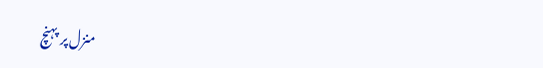منزل پر پہنچ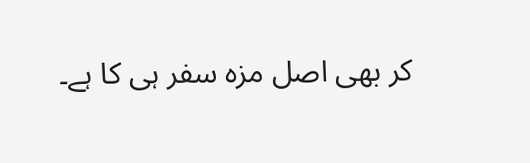کر بھی اصل مزہ سفر ہی کا ہے۔